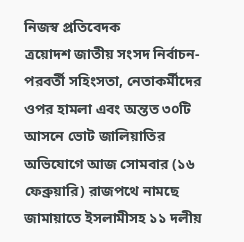নিজস্ব প্রতিবেদক
ত্রয়োদশ জাতীয় সংসদ নির্বাচন-পরবর্তী সহিংসতা, নেতাকর্মীদের ওপর হামলা এবং অন্তত ৩০টি আসনে ভোট জালিয়াতির অভিযোগে আজ সোমবার (১৬ ফেব্রুয়ারি) রাজপথে নামছে জামায়াতে ইসলামীসহ ১১ দলীয়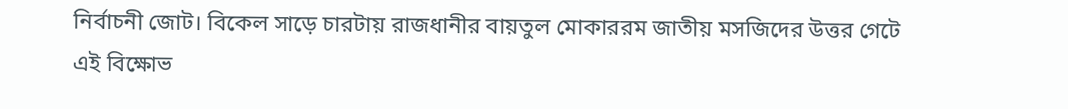নির্বাচনী জোট। বিকেল সাড়ে চারটায় রাজধানীর বায়তুল মোকাররম জাতীয় মসজিদের উত্তর গেটে এই বিক্ষোভ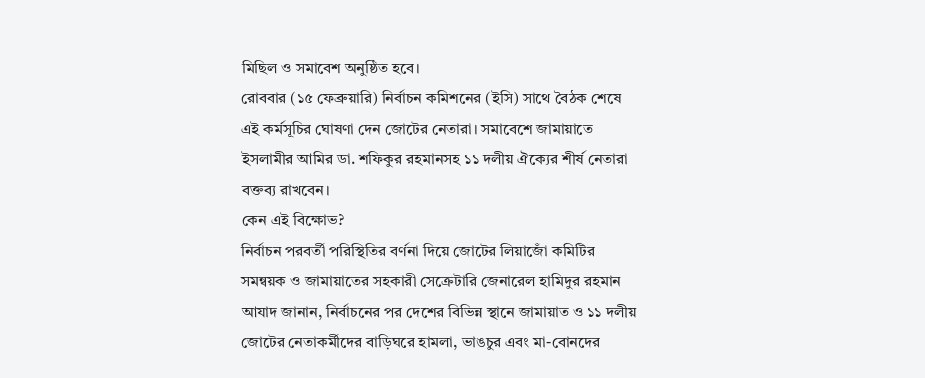মিছিল ও সমাবেশ অনুষ্ঠিত হবে।
রোববার (১৫ ফেব্রুয়ারি) নির্বাচন কমিশনের (ইসি) সাথে বৈঠক শেষে এই কর্মসূচির ঘোষণা দেন জোটের নেতারা। সমাবেশে জামায়াতে ইসলামীর আমির ডা. শফিকুর রহমানসহ ১১ দলীয় ঐক্যের শীর্ষ নেতারা বক্তব্য রাখবেন।
কেন এই বিক্ষোভ?
নির্বাচন পরবর্তী পরিস্থিতির বর্ণনা দিয়ে জোটের লিয়াজোঁ কমিটির সমন্বয়ক ও জামায়াতের সহকারী সেক্রেটারি জেনারেল হামিদুর রহমান আযাদ জানান, নির্বাচনের পর দেশের বিভিন্ন স্থানে জামায়াত ও ১১ দলীয় জোটের নেতাকর্মীদের বাড়িঘরে হামলা, ভাঙচুর এবং মা-বোনদের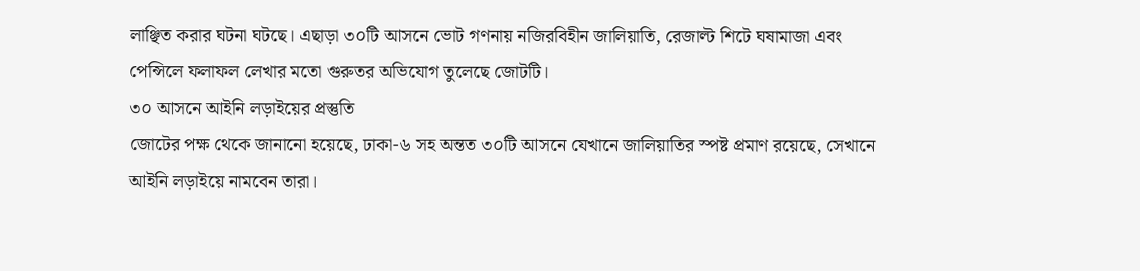লাঞ্ছিত করার ঘটনা ঘটছে। এছাড়া ৩০টি আসনে ভোট গণনায় নজিরবিহীন জালিয়াতি, রেজাল্ট শিটে ঘষামাজা এবং পেন্সিলে ফলাফল লেখার মতো গুরুতর অভিযোগ তুলেছে জোটটি।
৩০ আসনে আইনি লড়াইয়ের প্রস্তুতি
জোটের পক্ষ থেকে জানানো হয়েছে, ঢাকা-৬ সহ অন্তত ৩০টি আসনে যেখানে জালিয়াতির স্পষ্ট প্রমাণ রয়েছে, সেখানে আইনি লড়াইয়ে নামবেন তারা।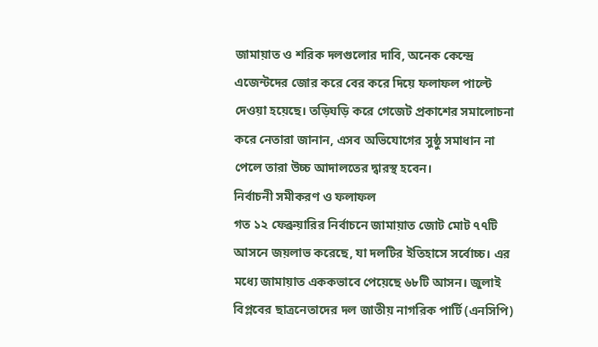জামায়াত ও শরিক দলগুলোর দাবি, অনেক কেন্দ্রে এজেন্টদের জোর করে বের করে দিয়ে ফলাফল পাল্টে দেওয়া হয়েছে। তড়িঘড়ি করে গেজেট প্রকাশের সমালোচনা করে নেতারা জানান, এসব অভিযোগের সুষ্ঠু সমাধান না পেলে তারা উচ্চ আদালতের দ্বারস্থ হবেন।
নির্বাচনী সমীকরণ ও ফলাফল
গত ১২ ফেব্রুয়ারির নির্বাচনে জামায়াত জোট মোট ৭৭টি আসনে জয়লাভ করেছে, যা দলটির ইতিহাসে সর্বোচ্চ। এর মধ্যে জামায়াত এককভাবে পেয়েছে ৬৮টি আসন। জুলাই বিপ্লবের ছাত্রনেতাদের দল জাতীয় নাগরিক পার্টি (এনসিপি)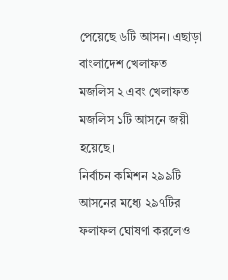পেয়েছে ৬টি আসন। এছাড়া বাংলাদেশ খেলাফত মজলিস ২ এবং খেলাফত মজলিস ১টি আসনে জয়ী হয়েছে।
নির্বাচন কমিশন ২৯৯টি আসনের মধ্যে ২৯৭টির ফলাফল ঘোষণা করলেও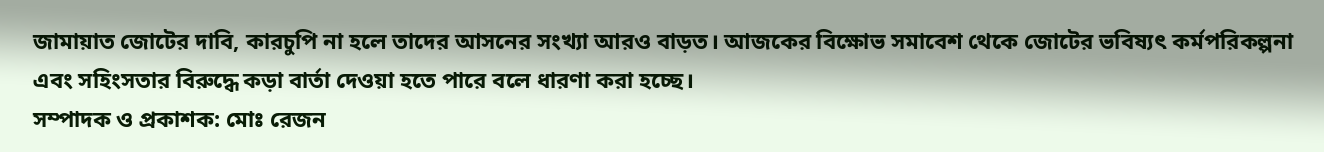জামায়াত জোটের দাবি, কারচুপি না হলে তাদের আসনের সংখ্যা আরও বাড়ত। আজকের বিক্ষোভ সমাবেশ থেকে জোটের ভবিষ্যৎ কর্মপরিকল্পনা এবং সহিংসতার বিরুদ্ধে কড়া বার্তা দেওয়া হতে পারে বলে ধারণা করা হচ্ছে।
সম্পাদক ও প্রকাশক: মোঃ রেজন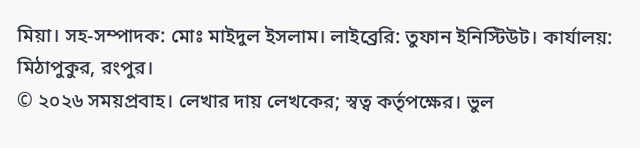মিয়া। সহ-সম্পাদক: মোঃ মাইদুল ইসলাম। লাইব্রেরি: তুফান ইনিস্টিউট। কার্যালয়: মিঠাপুকুর, রংপুর।
© ২০২৬ সময়প্রবাহ। লেখার দায় লেখকের; স্বত্ব কর্তৃপক্ষের। ভুল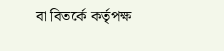বা বিতর্কে কর্তৃপক্ষ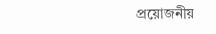প্রয়োজনীয়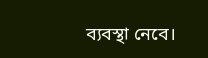ব্যবস্থা নেবে।